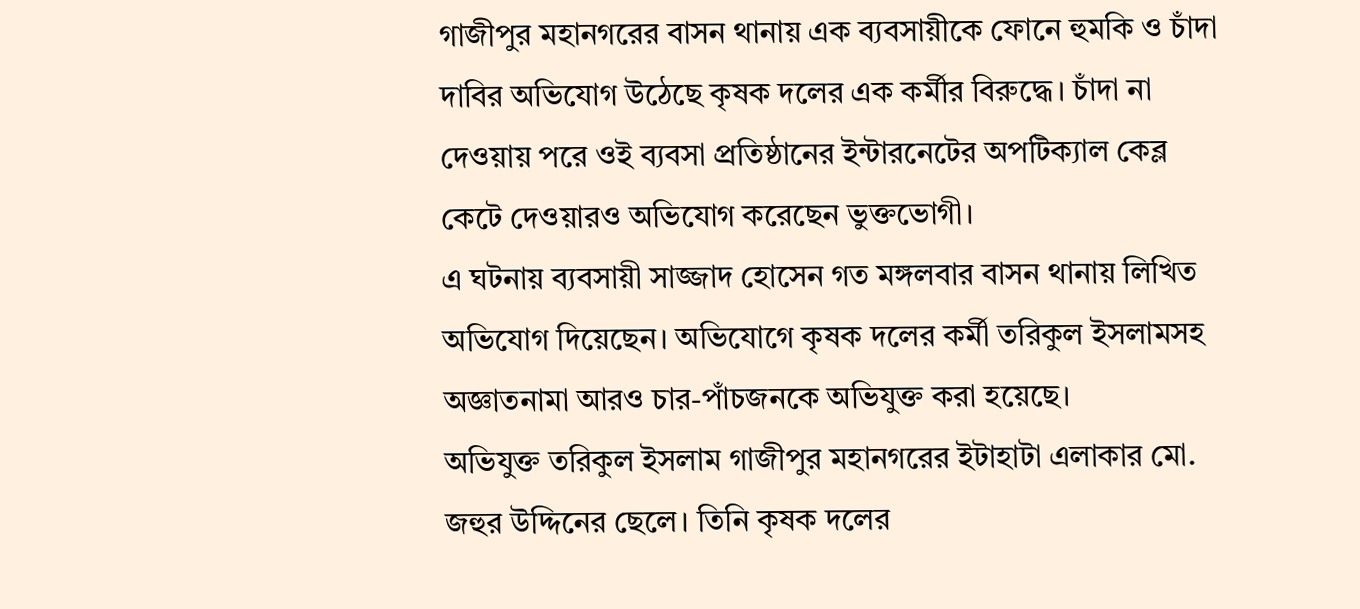গাজীপুর মহানগরের বাসন থানায় এক ব্যবসায়ীকে ফোনে হুমকি ও চাঁদা দাবির অভিযোগ উঠেছে কৃষক দলের এক কর্মীর বিরুদ্ধে। চাঁদা না দেওয়ায় পরে ওই ব্যবসা প্রতিষ্ঠানের ইন্টারনেটের অপটিক্যাল কেব্ল কেটে দেওয়ারও অভিযোগ করেছেন ভুক্তভোগী।
এ ঘটনায় ব্যবসায়ী সাজ্জাদ হোসেন গত মঙ্গলবার বাসন থানায় লিখিত অভিযোগ দিয়েছেন। অভিযোগে কৃষক দলের কর্মী তরিকুল ইসলামসহ অজ্ঞাতনামা আরও চার-পাঁচজনকে অভিযুক্ত করা হয়েছে।
অভিযুক্ত তরিকুল ইসলাম গাজীপুর মহানগরের ইটাহাটা এলাকার মো. জহুর উদ্দিনের ছেলে। তিনি কৃষক দলের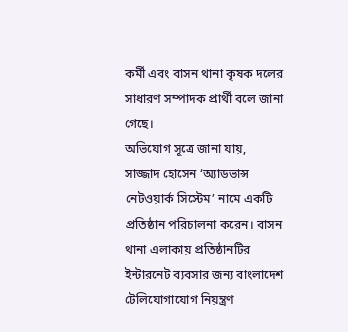কর্মী এবং বাসন থানা কৃষক দলের সাধারণ সম্পাদক প্রার্থী বলে জানা গেছে।
অভিযোগ সূত্রে জানা যায়, সাজ্জাদ হোসেন ‘অ্যাডভান্স নেটওয়ার্ক সিস্টেম’ নামে একটি প্রতিষ্ঠান পরিচালনা করেন। বাসন থানা এলাকায় প্রতিষ্ঠানটির ইন্টারনেট ব্যবসার জন্য বাংলাদেশ টেলিযোগাযোগ নিয়ন্ত্রণ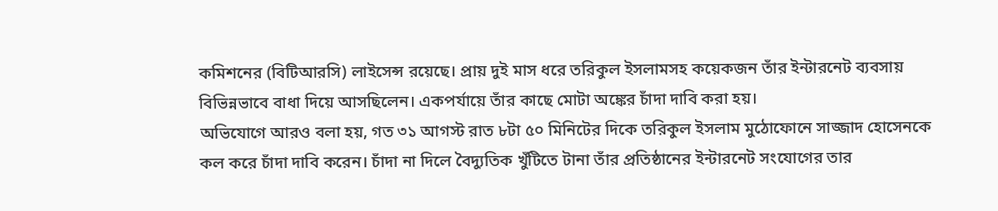কমিশনের (বিটিআরসি) লাইসেন্স রয়েছে। প্রায় দুই মাস ধরে তরিকুল ইসলামসহ কয়েকজন তাঁর ইন্টারনেট ব্যবসায় বিভিন্নভাবে বাধা দিয়ে আসছিলেন। একপর্যায়ে তাঁর কাছে মোটা অঙ্কের চাঁদা দাবি করা হয়।
অভিযোগে আরও বলা হয়, গত ৩১ আগস্ট রাত ৮টা ৫০ মিনিটের দিকে তরিকুল ইসলাম মুঠোফোনে সাজ্জাদ হোসেনকে কল করে চাঁদা দাবি করেন। চাঁদা না দিলে বৈদ্যুতিক খুঁটিতে টানা তাঁর প্রতিষ্ঠানের ইন্টারনেট সংযোগের তার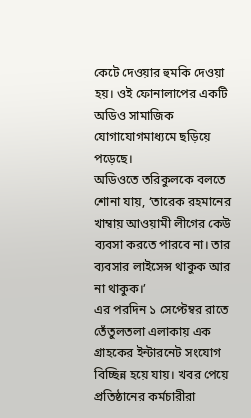কেটে দেওয়ার হুমকি দেওয়া হয়। ওই ফোনালাপের একটি অডিও সামাজিক যোগাযোগমাধ্যমে ছড়িয়ে পড়েছে।
অডিওতে তরিকুলকে বলতে শোনা যায়, ‘তারেক রহমানের খাম্বায় আওয়ামী লীগের কেউ ব্যবসা করতে পারবে না। তার ব্যবসার লাইসেন্স থাকুক আর না থাকুক।’
এর পরদিন ১ সেপ্টেম্বর রাতে তেঁতুলতলা এলাকায় এক গ্রাহকের ইন্টারনেট সংযোগ বিচ্ছিন্ন হয়ে যায়। খবর পেয়ে প্রতিষ্ঠানের কর্মচারীরা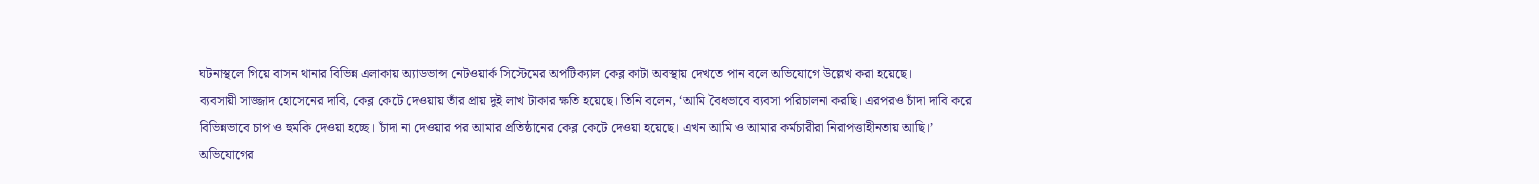ঘটনাস্থলে গিয়ে বাসন থানার বিভিন্ন এলাকায় অ্যাডভান্স নেটওয়ার্ক সিস্টেমের অপটিক্যাল কেব্ল কাটা অবস্থায় দেখতে পান বলে অভিযোগে উল্লেখ করা হয়েছে।
ব্যবসায়ী সাজ্জাদ হোসেনের দাবি, কেব্ল কেটে দেওয়ায় তাঁর প্রায় দুই লাখ টাকার ক্ষতি হয়েছে। তিনি বলেন, ‘আমি বৈধভাবে ব্যবসা পরিচালনা করছি। এরপরও চাঁদা দাবি করে বিভিন্নভাবে চাপ ও হুমকি দেওয়া হচ্ছে। চাঁদা না দেওয়ার পর আমার প্রতিষ্ঠানের কেব্ল কেটে দেওয়া হয়েছে। এখন আমি ও আমার কর্মচারীরা নিরাপত্তাহীনতায় আছি।’
অভিযোগের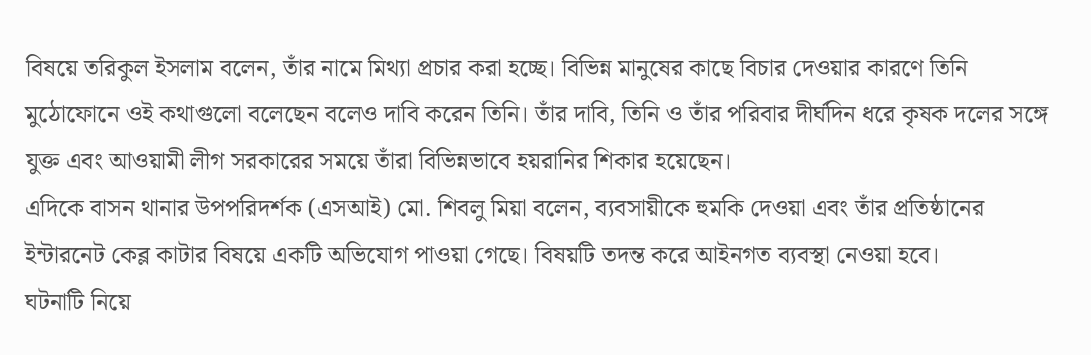বিষয়ে তরিকুল ইসলাম বলেন, তাঁর নামে মিথ্যা প্রচার করা হচ্ছে। বিভিন্ন মানুষের কাছে বিচার দেওয়ার কারণে তিনি মুঠোফোনে ওই কথাগুলো বলেছেন বলেও দাবি করেন তিনি। তাঁর দাবি, তিনি ও তাঁর পরিবার দীর্ঘদিন ধরে কৃষক দলের সঙ্গে যুক্ত এবং আওয়ামী লীগ সরকারের সময়ে তাঁরা বিভিন্নভাবে হয়রানির শিকার হয়েছেন।
এদিকে বাসন থানার উপপরিদর্শক (এসআই) মো. শিবলু মিয়া বলেন, ব্যবসায়ীকে হুমকি দেওয়া এবং তাঁর প্রতিষ্ঠানের ইন্টারনেট কেব্ল কাটার বিষয়ে একটি অভিযোগ পাওয়া গেছে। বিষয়টি তদন্ত করে আইনগত ব্যবস্থা নেওয়া হবে।
ঘটনাটি নিয়ে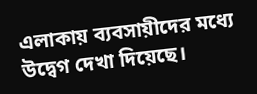এলাকায় ব্যবসায়ীদের মধ্যে উদ্বেগ দেখা দিয়েছে।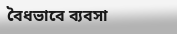বৈধভাবে ব্যবসা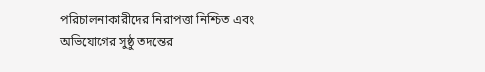পরিচালনাকারীদের নিরাপত্তা নিশ্চিত এবং অভিযোগের সুষ্ঠু তদন্তের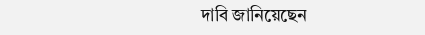দাবি জানিয়েছেন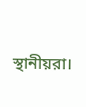স্থানীয়রা।